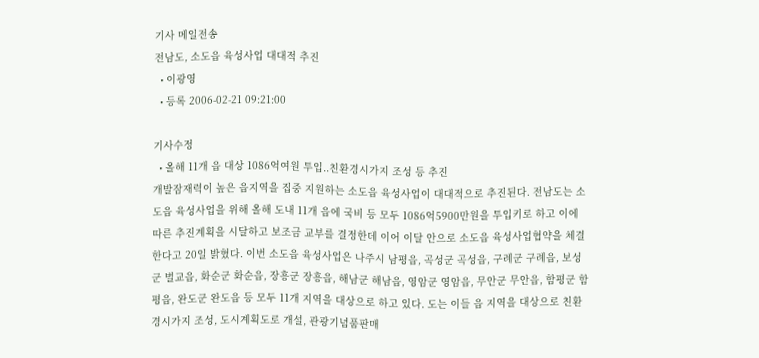기사 메일전송
전남도, 소도읍 육성사업 대대적 추진
  • 이광영
  • 등록 2006-02-21 09:21:00

기사수정
  • 올해 11개 읍 대상 1086억여원 투입..친환경시가지 조성 등 추진
개발잠재력이 높은 읍지역을 집중 지원하는 소도읍 육성사업이 대대적으로 추진된다. 전남도는 소도읍 육성사업을 위해 올해 도내 11개 읍에 국비 등 모두 1086억5900만원을 투입키로 하고 이에 따른 추진계획을 시달하고 보조금 교부를 결정한데 이어 이달 안으로 소도읍 육성사업협약을 체결한다고 20일 밝혔다. 이번 소도읍 육성사업은 나주시 남평읍, 곡성군 곡성읍, 구례군 구례읍, 보성군 벌교읍, 화순군 화순읍, 장흥군 장흥읍, 해남군 해남읍, 영암군 영암읍, 무안군 무안읍, 함평군 함평읍, 완도군 완도읍 등 모두 11개 지역을 대상으로 하고 있다. 도는 이들 읍 지역을 대상으로 친환경시가지 조성, 도시계획도로 개설, 관광기념품판매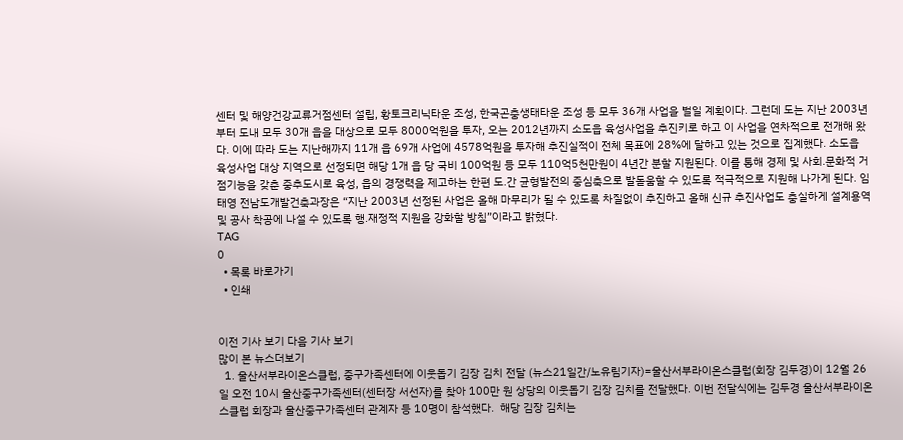센터 및 해양건강교류거점센터 설립, 황토크리닉타운 조성, 한국곤충생태타운 조성 등 모두 36개 사업을 벌일 계획이다. 그런데 도는 지난 2003년부터 도내 모두 30개 읍을 대상으로 모두 8000억원을 투자, 오는 2012년까지 소도읍 육성사업을 추진키로 하고 이 사업을 연차적으로 전개해 왔다. 이에 따라 도는 지난해까지 11개 읍 69개 사업에 4578억원을 투자해 추진실적이 전체 목표에 28%에 달하고 있는 것으로 집계했다. 소도읍 육성사업 대상 지역으로 선정되면 해당 1개 읍 당 국비 100억원 등 모두 110억5천만원이 4년간 분할 지원된다. 이를 통해 경제 및 사회.문화적 거점기능을 갖춘 중추도시로 육성, 읍의 경쟁력을 제고하는 한편 도.간 균형발전의 중심축으로 발돋움할 수 있도록 적극적으로 지원해 나가게 된다. 임태영 전남도개발건축과장은 “지난 2003년 선정된 사업은 올해 마무리가 될 수 있도록 차질없이 추진하고 올해 신규 추진사업도 충실하게 설계용역 및 공사 착공에 나설 수 있도록 행.재정적 지원을 강화할 방침”이라고 밝혔다.
TAG
0
  • 목록 바로가기
  • 인쇄


이전 기사 보기 다음 기사 보기
많이 본 뉴스더보기
  1. 울산서부라이온스클럽, 중구가족센터에 이웃돕기 김장 김치 전달 (뉴스21일간/노유림기자)=울산서부라이온스클럽(회장 김두경)이 12월 26일 오전 10시 울산중구가족센터(센터장 서선자)를 찾아 100만 원 상당의 이웃돕기 김장 김치를 전달했다. 이번 전달식에는 김두경 울산서부라이온스클럽 회장과 울산중구가족센터 관계자 등 10명이 참석했다.  해당 김장 김치는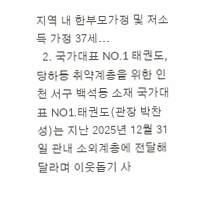지역 내 한부모가정 및 저소득 가정 37세...
  2. 국가대표 NO.1 태권도, 당하동 취약계층을 위한 인천 서구 백석동 소재 국가대표 NO1.태권도(관장 박찬성)는 지난 2025년 12월 31일 관내 소외계층에 전달해 달라며 이웃돕기 사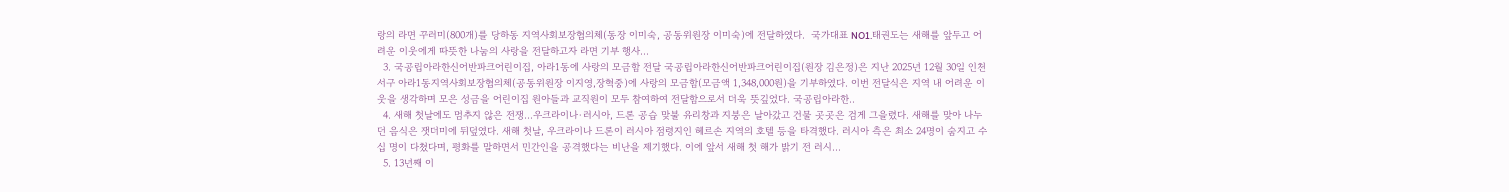랑의 라면 꾸러미(800개)를 당하동 지역사회보장협의체(동장 이미숙, 공동위원장 이미숙)에 전달하였다.  국가대표 NO1.태권도는 새해를 앞두고 어려운 이웃에게 따뜻한 나눔의 사랑을 전달하고자 라면 기부 행사...
  3. 국공립아라한신어반파크어린이집, 아라1동에 사랑의 모금함 전달 국공립아라한신어반파크어린이집(원장 김은정)은 지난 2025년 12월 30일 인천 서구 아라1동지역사회보장협의체(공동위원장 이지영,장혁중)에 사랑의 모금함(모금액 1,348,000원)을 기부하였다. 이번 전달식은 지역 내 어려운 이웃을 생각하며 모은 성금을 어린이집 원아들과 교직원이 모두 참여하여 전달함으로서 더욱 뜻깊었다. 국공립아라한..
  4. 새해 첫날에도 멈추지 않은 전쟁…우크라이나·러시아, 드론 공습 맞불 유리창과 지붕은 날아갔고 건물 곳곳은 검게 그을렸다. 새해를 맞아 나누던 음식은 잿더미에 뒤덮였다. 새해 첫날, 우크라이나 드론이 러시아 점령지인 헤르손 지역의 호텔 등을 타격했다. 러시아 측은 최소 24명이 숨지고 수십 명이 다쳤다며, 평화를 말하면서 민간인을 공격했다는 비난을 제기했다. 이에 앞서 새해 첫 해가 밝기 전 러시...
  5. 13년째 이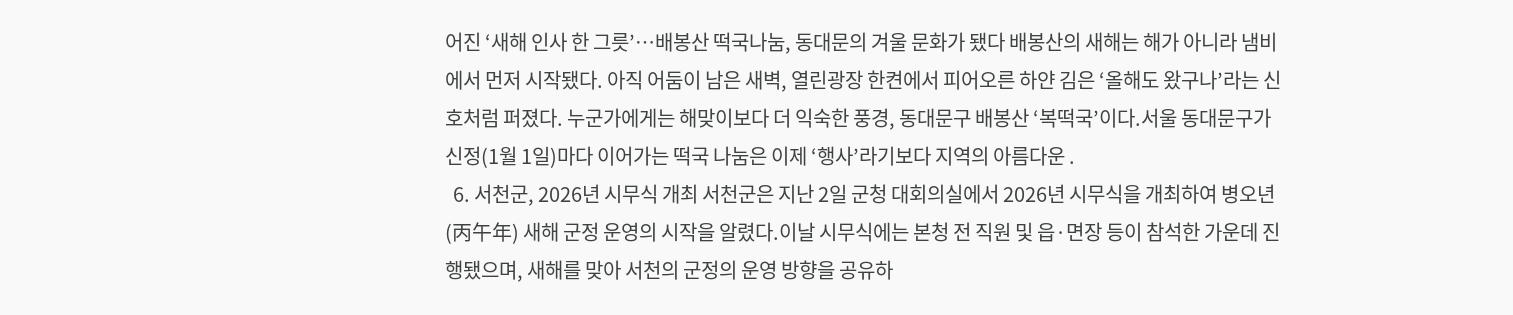어진 ‘새해 인사 한 그릇’…배봉산 떡국나눔, 동대문의 겨울 문화가 됐다 배봉산의 새해는 해가 아니라 냄비에서 먼저 시작됐다. 아직 어둠이 남은 새벽, 열린광장 한켠에서 피어오른 하얀 김은 ‘올해도 왔구나’라는 신호처럼 퍼졌다. 누군가에게는 해맞이보다 더 익숙한 풍경, 동대문구 배봉산 ‘복떡국’이다.서울 동대문구가 신정(1월 1일)마다 이어가는 떡국 나눔은 이제 ‘행사’라기보다 지역의 아름다운 .
  6. 서천군, 2026년 시무식 개최 서천군은 지난 2일 군청 대회의실에서 2026년 시무식을 개최하여 병오년(丙午年) 새해 군정 운영의 시작을 알렸다.이날 시무식에는 본청 전 직원 및 읍·면장 등이 참석한 가운데 진행됐으며, 새해를 맞아 서천의 군정의 운영 방향을 공유하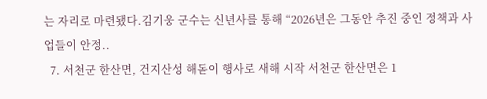는 자리로 마련됐다.김기웅 군수는 신년사를 통해 “2026년은 그동안 추진 중인 정책과 사업들이 안정..
  7. 서천군 한산면, 건지산성 해돋이 행사로 새해 시작 서천군 한산면은 1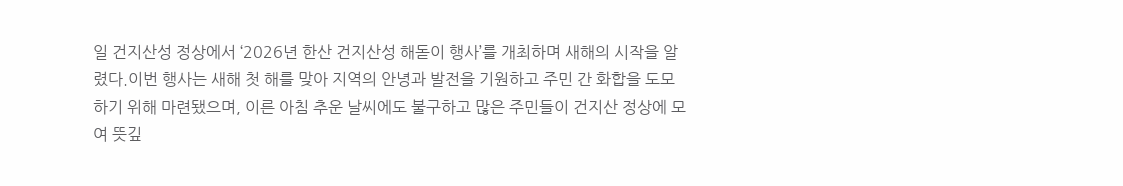일 건지산성 정상에서 ‘2026년 한산 건지산성 해돋이 행사’를 개최하며 새해의 시작을 알렸다.이번 행사는 새해 첫 해를 맞아 지역의 안녕과 발전을 기원하고 주민 간 화합을 도모하기 위해 마련됐으며, 이른 아침 추운 날씨에도 불구하고 많은 주민들이 건지산 정상에 모여 뜻깊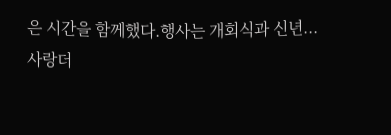은 시간을 함께했다.행사는 개회식과 신년...
사랑더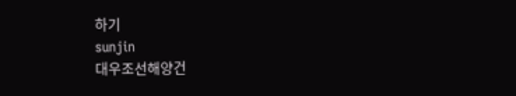하기
sunjin
대우조선해양건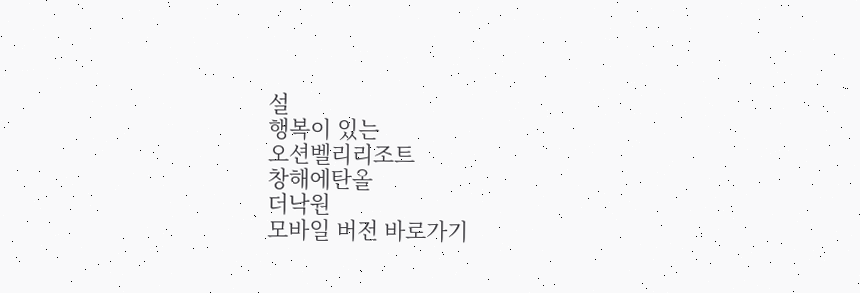설
행복이 있는
오션벨리리조트
창해에탄올
더낙원
모바일 버전 바로가기